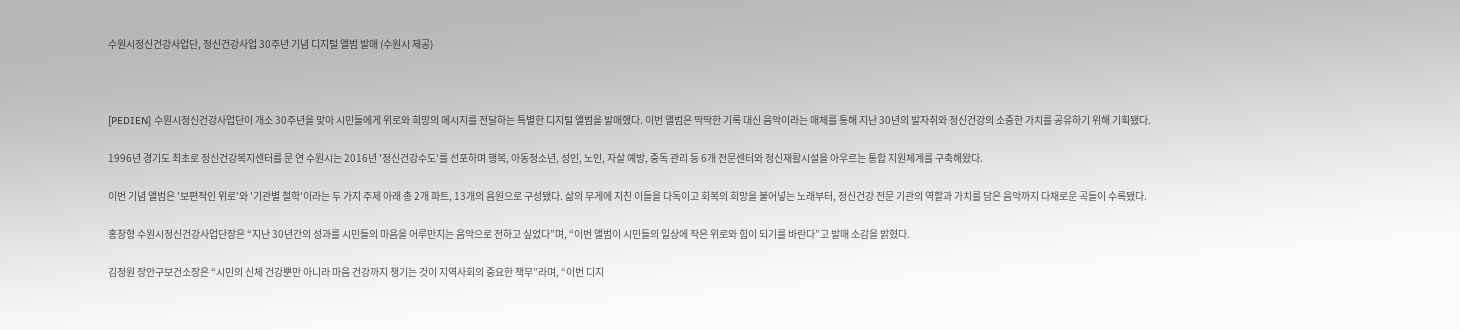수원시정신건강사업단, 정신건강사업 30주년 기념 디지털 앨범 발매 (수원시 제공)



[PEDIEN] 수원시정신건강사업단이 개소 30주년을 맞아 시민들에게 위로와 희망의 메시지를 전달하는 특별한 디지털 앨범을 발매했다. 이번 앨범은 딱딱한 기록 대신 음악이라는 매체를 통해 지난 30년의 발자취와 정신건강의 소중한 가치를 공유하기 위해 기획됐다.

1996년 경기도 최초로 정신건강복지센터를 문 연 수원시는 2016년 '정신건강수도'를 선포하며 행복, 아동청소년, 성인, 노인, 자살 예방, 중독 관리 등 6개 전문센터와 정신재활시설을 아우르는 통합 지원체계를 구축해왔다.

이번 기념 앨범은 '보편적인 위로'와 '기관별 철학'이라는 두 가지 주제 아래 총 2개 파트, 13개의 음원으로 구성됐다. 삶의 무게에 지친 이들을 다독이고 회복의 희망을 불어넣는 노래부터, 정신건강 전문 기관의 역할과 가치를 담은 음악까지 다채로운 곡들이 수록됐다.

홍창형 수원시정신건강사업단장은 “지난 30년간의 성과를 시민들의 마음을 어루만지는 음악으로 전하고 싶었다”며, “이번 앨범이 시민들의 일상에 작은 위로와 힘이 되기를 바란다”고 발매 소감을 밝혔다.

김정원 장안구보건소장은 “시민의 신체 건강뿐만 아니라 마음 건강까지 챙기는 것이 지역사회의 중요한 책무”라며, “이번 디지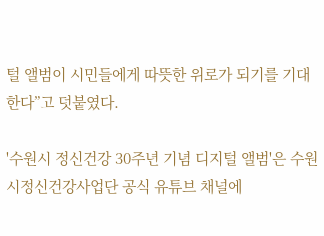털 앨범이 시민들에게 따뜻한 위로가 되기를 기대한다”고 덧붙였다.

'수원시 정신건강 30주년 기념 디지털 앨범'은 수원시정신건강사업단 공식 유튜브 채널에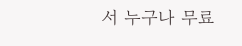서 누구나 무료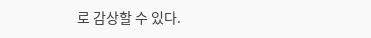로 감상할 수 있다.